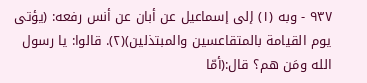٩٣٧ - وبه (١) إلى إسماعيل عن أبان عن أنس رفعه: (يؤتى يوم القيامة بالمتقاعسين والمبتذلين)(٢). قالوا: يا رسول الله ومَن هم؟ قال:(أمّا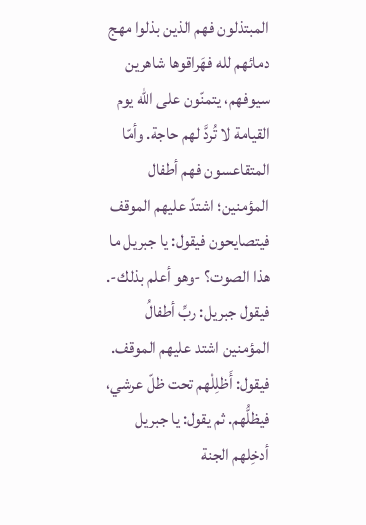المبتذلون فهم الذين بذلوا مهج دمائهم لله فهَراقوها شاهرين سيوفهم، يتمنّون على الله يوم القيامة لا تُردَّ لهم حاجة. وأمّا المتقاعسون فهم أطفال المؤمنين؛ اشتدّ عليهم الموقف فيتصايحون فيقول: يا جبريل ما هذا الصوت؟ -وهو أعلم بذلك-. فيقول جبريل: ربِّ أطفالُ المؤمنين اشتد عليهم الموقف. فيقول: أَظلِلْهم تحت ظلّ عرشي، فيظلُّهم. ثم يقول: يا جبريل أدخِلهم الجنة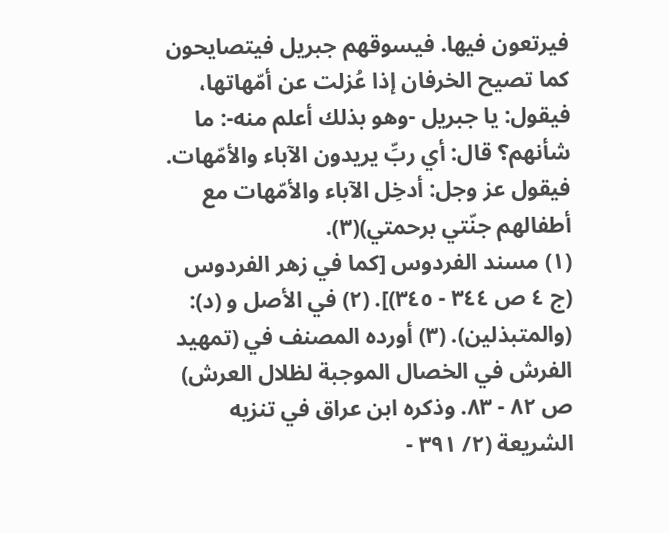فيرتعون فيها. فيسوقهم جبريل فيتصايحون كما تصيح الخرفان إذا عُزلت عن أمّهاتها، فيقول: يا جبريل -وهو بذلك أعلم منه-: ما شأنهم؟ قال: أي ربِّ يريدون الآباء والأمّهات. فيقول عز وجل: أدخِل الآباء والأمّهات مع أطفالهم جنّتي برحمتي)(٣).
(١) مسند الفردوس [كما في زهر الفردوس (ج ٤ ص ٣٤٤ - ٣٤٥)]. (٢) في الأصل و (د): (والمتبذلين). (٣) أورده المصنف في (تمهيد الفرش في الخصال الموجبة لظلال العرش) ص ٨٢ - ٨٣. وذكره ابن عراق في تنزيه الشريعة (٢/ ٣٩١ -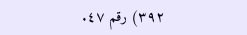٣٩٢) رقم ٤٧.